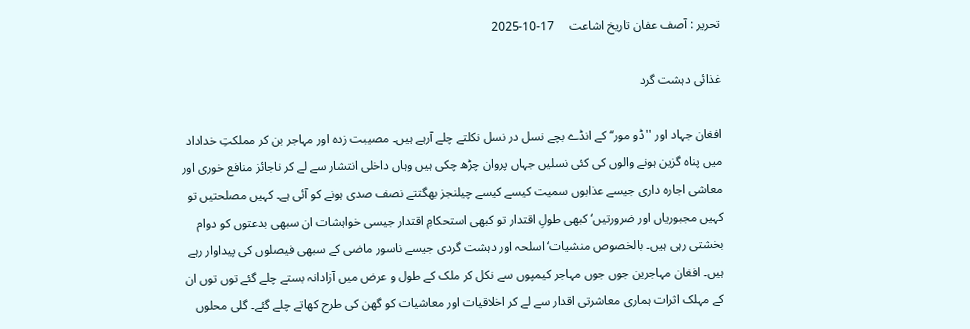تحریر : آصف عفان تاریخ اشاعت     17-10-2025

غذائی دہشت گرد

افغان جہاد اور ''ڈو مور‘‘ کے انڈے بچے نسل در نسل نکلتے چلے آرہے ہیں۔ مصیبت زدہ اور مہاجر بن کر مملکتِ خداداد میں پناہ گزین ہونے والوں کی کئی نسلیں جہاں پروان چڑھ چکی ہیں وہاں داخلی انتشار سے لے کر ناجائز منافع خوری اور معاشی اجارہ داری جیسے عذابوں سمیت کیسے کیسے چیلنجز بھگتتے نصف صدی ہونے کو آئی ہے۔ کہیں مصلحتیں تو کہیں مجبوریاں اور ضرورتیں‘ کبھی طولِ اقتدار تو کبھی استحکامِ اقتدار جیسی خواہشات ان سبھی بدعتوں کو دوام بخشتی رہی ہیں۔ بالخصوص منشیات‘ اسلحہ اور دہشت گردی جیسے ناسور ماضی کے سبھی فیصلوں کی پیداوار رہے ہیں۔ افغان مہاجرین جوں جوں مہاجر کیمپوں سے نکل کر ملک کے طول و عرض میں آزادانہ بستے چلے گئے توں توں ان کے مہلک اثرات ہماری معاشرتی اقدار سے لے کر اخلاقیات اور معاشیات کو گھن کی طرح کھاتے چلے گئے۔ گلی محلوں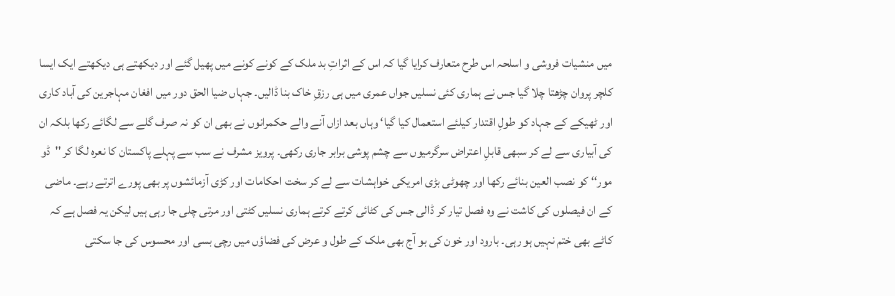میں منشیات فروشی و اسلحہ اس طرح متعارف کرایا گیا کہ اس کے اثراتِ بد ملک کے کونے کونے میں پھیل گئے اور دیکھتے ہی دیکھتے ایک ایسا کلچر پروان چڑھتا چلا گیا جس نے ہماری کئی نسلیں جواں عمری میں ہی رزقِ خاک بنا ڈالیں۔ جہاں ضیا الحق دور میں افغان مہاجرین کی آباد کاری اور ٹھیکے کے جہاد کو طولِ اقتدار کیلئے استعمال کیا گیا‘ وہاں بعد ازاں آنے والے حکمرانوں نے بھی ان کو نہ صرف گلے سے لگائے رکھا بلکہ ان کی آبیاری سے لے کر سبھی قابلِ اعتراض سرگرمیوں سے چشم پوشی برابر جاری رکھی۔ پرویز مشرف نے سب سے پہلے پاکستان کا نعرہ لگا کر ''ڈو مور‘‘ کو نصب العین بنائے رکھا اور چھوٹی بڑی امریکی خواہشات سے لے کر سخت احکامات اور کڑی آزمائشوں پر بھی پورے اترتے رہے۔ ماضی کے ان فیصلوں کی کاشت نے وہ فصل تیار کر ڈالی جس کی کٹائی کرتے کرتے ہماری نسلیں کٹتی اور مرتی چلی جا رہی ہیں لیکن یہ فصل ہے کہ کاٹے بھی ختم نہیں ہو رہی۔ بارود اور خون کی بو آج بھی ملک کے طول و عرض کی فضاؤں میں رچی بسی اور محسوس کی جا سکتی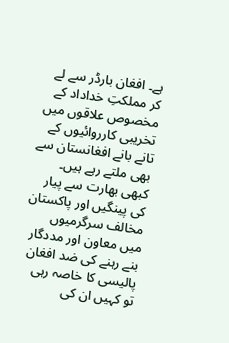ہے۔ افغان بارڈر سے لے کر مملکتِ خداداد کے مخصوص علاقوں میں تخریبی کارروائیوں کے تانے بانے افغانستان سے بھی ملتے رہے ہیں۔
کبھی بھارت سے پیار کی پینگیں اور پاکستان مخالف سرگرمیوں میں معاون اور مددگار بنے رہنے کی ضد افغان پالیسی کا خاصہ رہی تو کہیں ان کی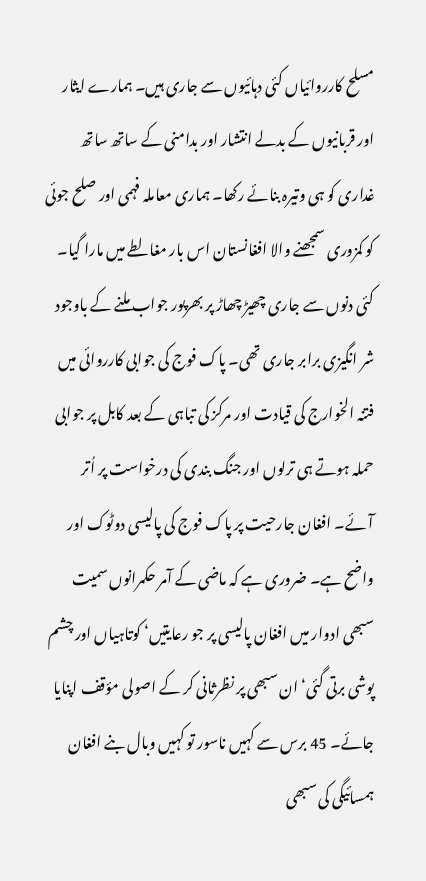مسلح کارروائیاں کئی دہائیوں سے جاری ہیں۔ ہمارے ایثار اور قربانیوں کے بدلے انتشار اور بدامنی کے ساتھ ساتھ غداری کو ہی وتیرہ بنائے رکھا۔ ہماری معاملہ فہمی اور صلح جوئی کو کمزوری سمجھنے والا افغانستان اس بار مغالطے میں مارا گیا۔ کئی دنوں سے جاری چھیڑ چھاڑ پر بھرپور جواب ملنے کے باوجود شر انگیزی برابر جاری تھی۔ پاک فوج کی جوابی کارروائی میں فتنہ الخوارج کی قیادت اور مرکز کی تباہی کے بعد کابل پر جوابی حملہ ہوتے ہی ترلوں اور جنگ بندی کی درخواست پر اُتر آئے۔ افغان جارحیت پر پاک فوج کی پالیسی دوٹوک اور واضح ہے۔ ضروری ہے کہ ماضی کے آمر حکمرانوں سمیت سبھی ادوار میں افغان پالیسی پر جو رعایتیں‘ کوتاہیاں اور چشم پوشی برتی گئی‘ ان سبھی پر نظرثانی کر کے اصولی مؤقف اپنایا جائے۔ 45 برس سے کہیں ناسور تو کہیں وبال بنے افغان ہمسائیگی کی سبھی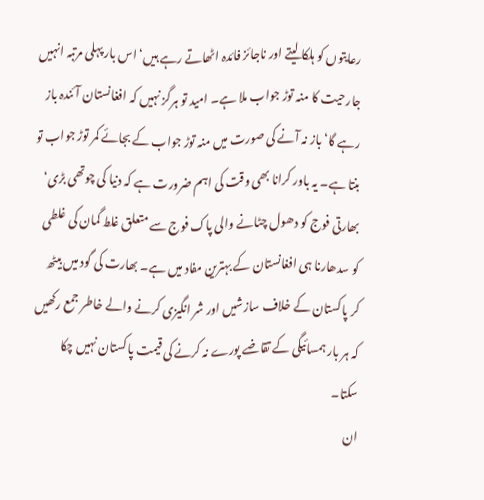رعایتوں کو ہلکا لیتے اور ناجائز فائدہ اٹھاتے رہے ہیں‘ اس بار پہلی مرتبہ انہیں جارحیت کا منہ توڑ جواب ملا ہے۔ امید تو ہرگز نہیں کہ افغانستان آئندہ باز رہے گا‘ باز نہ آنے کی صورت میں منہ توڑ جواب کے بجائے کمر توڑ جواب تو بنتا ہے۔ یہ باور کرانا بھی وقت کی اہم ضرورت ہے کہ دنیا کی چوتھی بڑی‘ بھارتی فوج کو دھول چٹانے والی پاک فوج سے متعلق غلط گمان کی غلطی کو سدھارنا ہی افغانستان کے بہترین مفاد میں ہے۔ بھارت کی گود میں بیٹھ کر پاکستان کے خلاف سازشیں اور شر انگیزی کرنے والے خاطر جمع رکھیں کہ ہر بار ہمسائیگی کے تقاضے پورے نہ کرنے کی قیمت پاکستان نہیں چکا سکتا۔
ان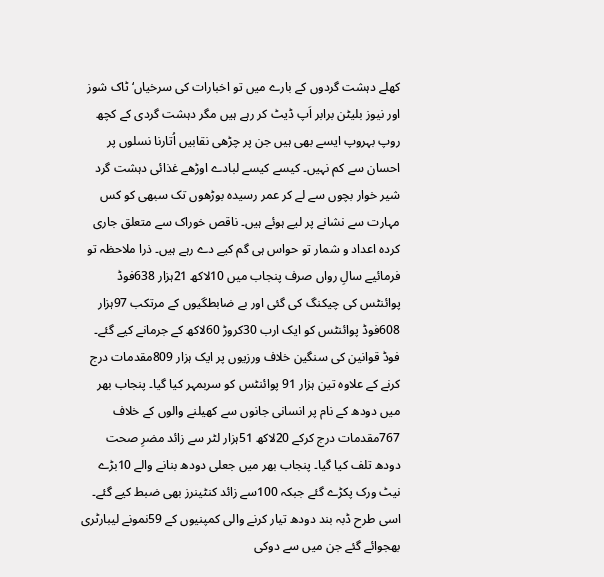کھلے دہشت گردوں کے بارے میں تو اخبارات کی سرخیاں‘ ٹاک شوز اور نیوز بلیٹن برابر اَپ ڈیٹ کر رہے ہیں مگر دہشت گردی کے کچھ روپ بہروپ ایسے بھی ہیں جن پر چڑھی نقابیں اُتارنا نسلوں پر احسان سے کم نہیں۔ کیسے کیسے لبادے اوڑھے غذائی دہشت گرد شیر خوار بچوں سے لے کر عمر رسیدہ بوڑھوں تک سبھی کو کس مہارت سے نشانے پر لیے ہوئے ہیں۔ ناقص خوراک سے متعلق جاری کردہ اعداد و شمار تو حواس ہی گم کیے دے رہے ہیں۔ ذرا ملاحظہ تو فرمائیے سالِ رواں صرف پنجاب میں 10لاکھ 21ہزار 638فوڈ پوائنٹس کی چیکنگ کی گئی اور بے ضابطگیوں کے مرتکب 97ہزار 608فوڈ پوائنٹس کو ایک ارب 30کروڑ 60لاکھ کے جرمانے کیے گئے۔ فوڈ قوانین کی سنگین خلاف ورزیوں پر ایک ہزار 809مقدمات درج کرنے کے علاوہ تین ہزار 91 پوائنٹس کو سربمہر کیا گیا۔ پنجاب بھر میں دودھ کے نام پر انسانی جانوں سے کھیلنے والوں کے خلاف 767مقدمات درج کرکے 20لاکھ 51ہزار لٹر سے زائد مضرِ صحت دودھ تلف کیا گیا۔ پنجاب بھر میں جعلی دودھ بنانے والے 10بڑے نیٹ ورک پکڑے گئے جبکہ 100سے زائد کنٹینرز بھی ضبط کیے گئے۔ اسی طرح ڈبہ بند دودھ تیار کرنے والی کمپنیوں کے 59نمونے لیبارٹری بھجوائے گئے جن میں سے دوکی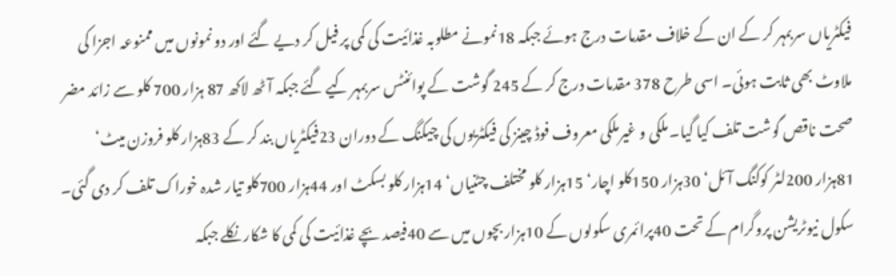فیکٹریاں سربمہر کر کے ان کے خلاف مقدمات درج ہوئے جبکہ 18نمونے مطلوبہ غذائیت کی کمی پر فیل کر دیے گئے اور دو نمونوں میں ممنوعہ اجزا کی ملاوٹ بھی ثابت ہوئی۔ اسی طرح 378 مقدمات درج کر کے 245 گوشت کے پوائنٹس سربمہر کیے گئے جبکہ آٹھ لاکھ 87 ہزار 700 کلو سے زائد مضر صحت ناقص گوشت تلف کیا گیا۔ ملکی و غیرملکی معروف فوڈ چینز کی فیکٹریوں کی چیکنگ کے دوران 23فیکٹریاں بند کر کے 83ہزار کلو فروزن میٹ‘ 81ہزار 200لٹر کوکنگ آئل‘ 30ہزار 150کلو اچار‘ 15ہزار کلو مختلف چٹنیاں‘ 14ہزار کلو بسکٹ اور 44ہزار 700کلو تیار شدہ خوراک تلف کر دی گئی۔ سکول نیوٹریشن پروگرام کے تحت 40پرائمری سکولوں کے 10ہزار بچوں میں سے 40فیصد بچے غذائیت کی کمی کا شکار نکلے جبکہ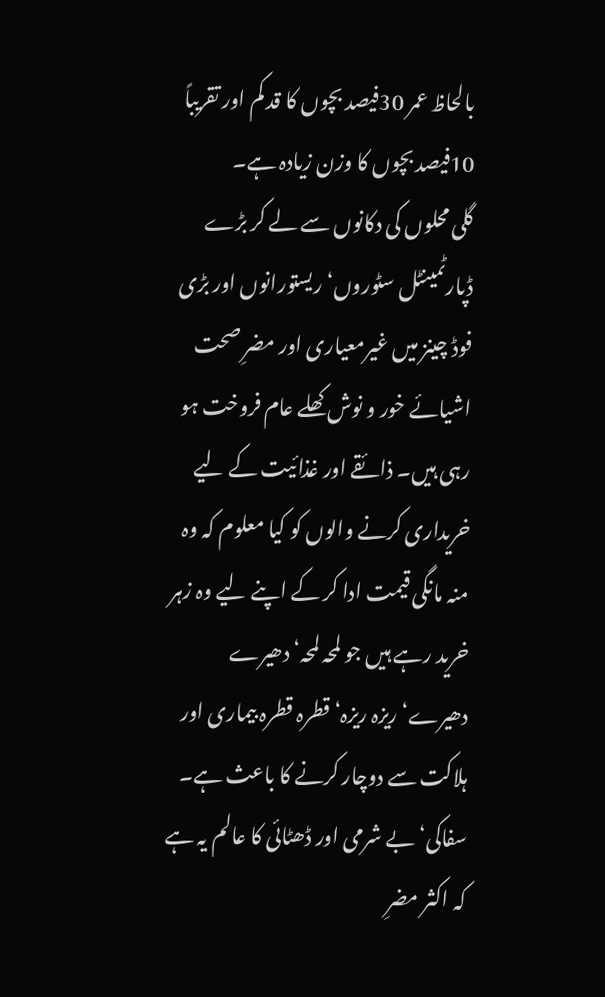بالحاظ عمر 30فیصد بچوں کا قد کم اور تقریباً 10فیصد بچوں کا وزن زیادہ ہے۔
گلی محلوں کی دکانوں سے لے کر بڑے ڈپارٹمینٹل سٹوروں‘ ریستورانوں اور بڑی فوڈ چینز میں غیرمعیاری اور مضرِ صحت اشیائے خور و نوش کھلے عام فروخت ہو رہی ہیں۔ ذائقے اور غذائیت کے لیے خریداری کرنے والوں کو کیا معلوم کہ وہ منہ مانگی قیمت ادا کر کے اپنے لیے وہ زہر خرید رہے ہیں جو لمحہ لمحہ‘ دھیرے دھیرے‘ ریزہ ریزہ‘ قطرہ قطرہ بیماری اور ہلاکت سے دوچار کرنے کا باعث ہے۔ سفاکی‘ بے شرمی اور ڈھٹائی کا عالم یہ ہے کہ اکثر مضرِ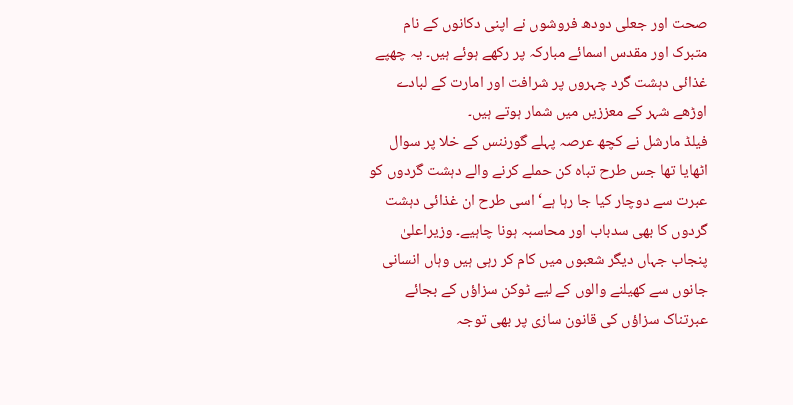صحت اور جعلی دودھ فروشوں نے اپنی دکانوں کے نام متبرک اور مقدس اسمائے مبارکہ پر رکھے ہوئے ہیں۔ یہ چھپے غذائی دہشت گرد چہروں پر شرافت اور امارت کے لبادے اوڑھے شہر کے معززیں میں شمار ہوتے ہیں۔
فیلڈ مارشل نے کچھ عرصہ پہلے گورننس کے خلا پر سوال اٹھایا تھا جس طرح تباہ کن حملے کرنے والے دہشت گردوں کو عبرت سے دوچار کیا جا رہا ہے‘ اسی طرح ان غذائی دہشت گردوں کا بھی سدباب اور محاسبہ ہونا چاہیے۔ وزیراعلیٰ پنجاب جہاں دیگر شعبوں میں کام کر رہی ہیں وہاں انسانی جانوں سے کھیلنے والوں کے لیے ٹوکن سزاؤں کے بجائے عبرتناک سزاؤں کی قانون سازی پر بھی توجہ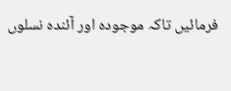فرمائیں تاکہ موجودہ اور آئندہ نسلوں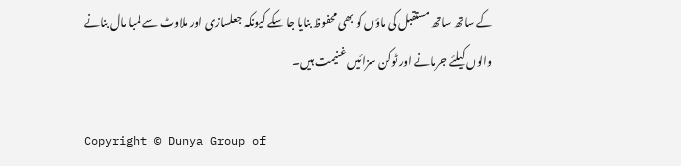کے ساتھ ساتھ مستقبل کی ماؤں کو بھی محفوظ بنایا جا سکے کیونکہ جعلسازی اور ملاوٹ سے لمبا مال بنانے والوں کیلئے جرمانے اور ٹوکن سزائیں غنیمت ہیں۔

Copyright © Dunya Group of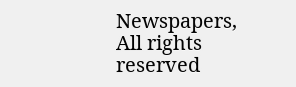Newspapers, All rights reserved